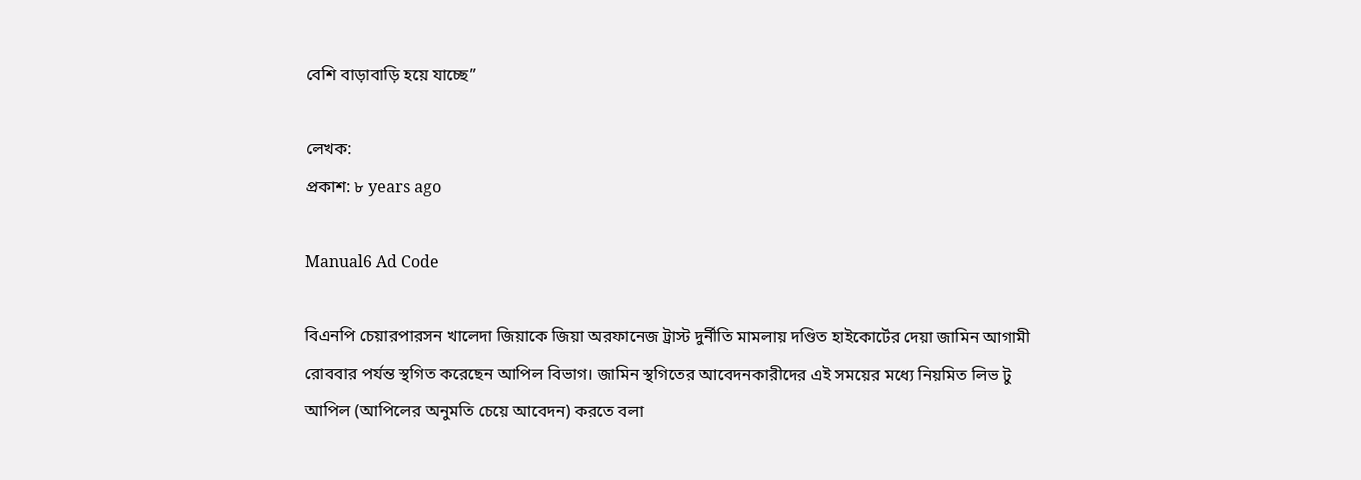বেশি বাড়াবাড়ি হয়ে যাচ্ছে”

লেখক:
প্রকাশ: ৮ years ago

Manual6 Ad Code

বিএনপি চেয়ারপারসন খালেদা জিয়াকে জিয়া অরফানেজ ট্রাস্ট দুর্নীতি মামলায় দণ্ডিত হাইকোর্টের দেয়া জামিন আগামী রোববার পর্যন্ত স্থগিত করেছেন আপিল বিভাগ। জামিন স্থগিতের আবেদনকারীদের এই সময়ের মধ্যে নিয়মিত লিভ টু আপিল (আপিলের অনুমতি চেয়ে আবেদন) করতে বলা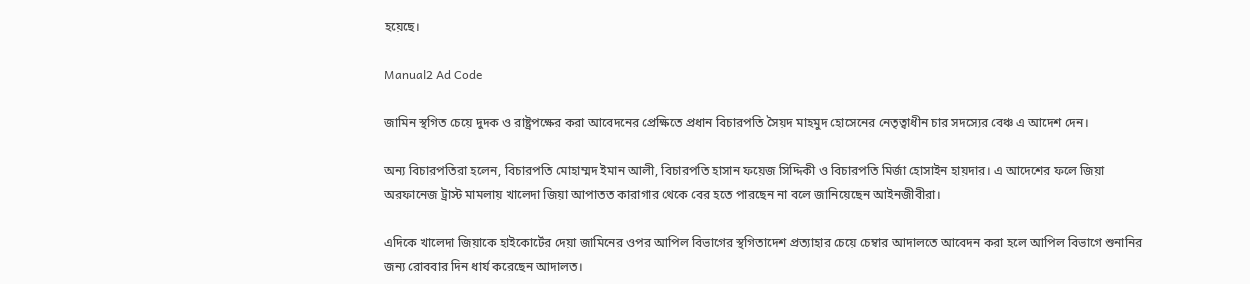হয়েছে।

Manual2 Ad Code

জামিন স্থগিত চেয়ে দুদক ও রাষ্ট্রপক্ষের করা আবেদনের প্রেক্ষিতে প্রধান বিচারপতি সৈয়দ মাহমুদ হোসেনের নেতৃত্বাধীন চার সদস্যের বেঞ্চ এ আদেশ দেন।

অন্য বিচারপতিরা হলেন, বিচারপতি মোহাম্মদ ইমান আলী, বিচারপতি হাসান ফয়েজ সিদ্দিকী ও বিচারপতি মির্জা হোসাইন হায়দার। এ আদেশের ফলে জিয়া অরফানেজ ট্রাস্ট মামলায় খালেদা জিয়া আপাতত কারাগার থেকে বের হতে পারছেন না বলে জানিয়েছেন আইনজীবীরা।

এদিকে খালেদা জিয়াকে হাইকোর্টের দেয়া জামিনের ওপর আপিল বিভাগের স্থগিতাদেশ প্রত্যাহার চেয়ে চেম্বার আদালতে আবেদন করা হলে আপিল বিভাগে শুনানির জন্য রোববার দিন ধার্য করেছেন আদালত।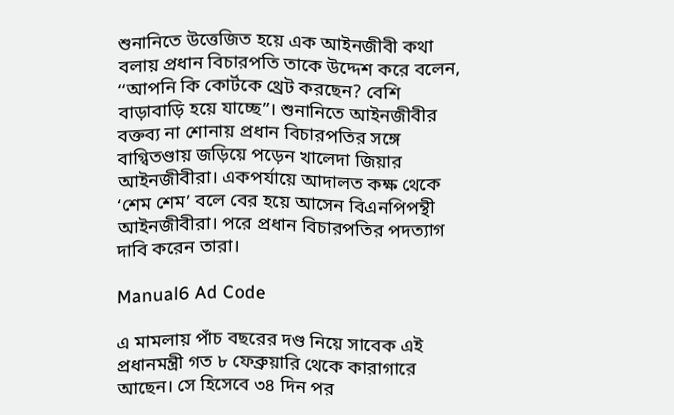শুনানিতে উত্তেজিত হয়ে এক আইনজীবী কথা বলায় প্রধান বিচারপতি তাকে উদ্দেশ করে বলেন, ‘‘আপনি কি কোর্টকে থ্রেট করছেন? বেশি বাড়াবাড়ি হয়ে যাচ্ছে”। শুনানিতে আইনজীবীর বক্তব্য না শোনায় প্রধান বিচারপতির সঙ্গে বাগ্বিতণ্ডায় জড়িয়ে পড়েন খালেদা জিয়ার আইনজীবীরা। একপর্যায়ে আদালত কক্ষ থেকে ‘শেম শেম’ বলে বের হয়ে আসেন বিএনপিপন্থী আইনজীবীরা। পরে প্রধান বিচারপতির পদত্যাগ দাবি করেন তারা।

Manual6 Ad Code

এ মামলায় পাঁচ বছরের দণ্ড নিয়ে সাবেক এই প্রধানমন্ত্রী গত ৮ ফেব্রুয়ারি থেকে কারাগারে আছেন। সে হিসেবে ৩৪ দিন পর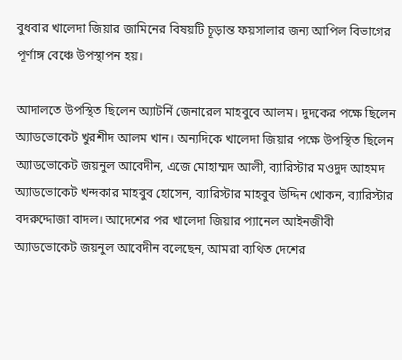বুধবার খালেদা জিয়ার জামিনের বিষয়টি চূড়ান্ত ফয়সালার জন্য আপিল বিভাগের পূর্ণাঙ্গ বেঞ্চে উপস্থাপন হয়।

আদালতে উপস্থিত ছিলেন অ্যাটর্নি জেনারেল মাহবুবে আলম। দুদকের পক্ষে ছিলেন অ্যাডভোকেট খুরশীদ আলম খান। অন্যদিকে খালেদা জিয়ার পক্ষে উপস্থিত ছিলেন অ্যাডভোকেট জয়নুল আবেদীন, এজে মোহাম্মদ আলী, ব্যারিস্টার মওদুদ আহমদ অ্যাডভোকেট খন্দকার মাহবুব হোসেন, ব্যারিস্টার মাহবুব উদ্দিন খোকন, ব্যারিস্টার বদরুদ্দোজা বাদল। আদেশের পর খালেদা জিয়ার প্যানেল আইনজীবী অ্যাডভোকেট জয়নুল আবেদীন বলেছেন, আমরা ব্যথিত দেশের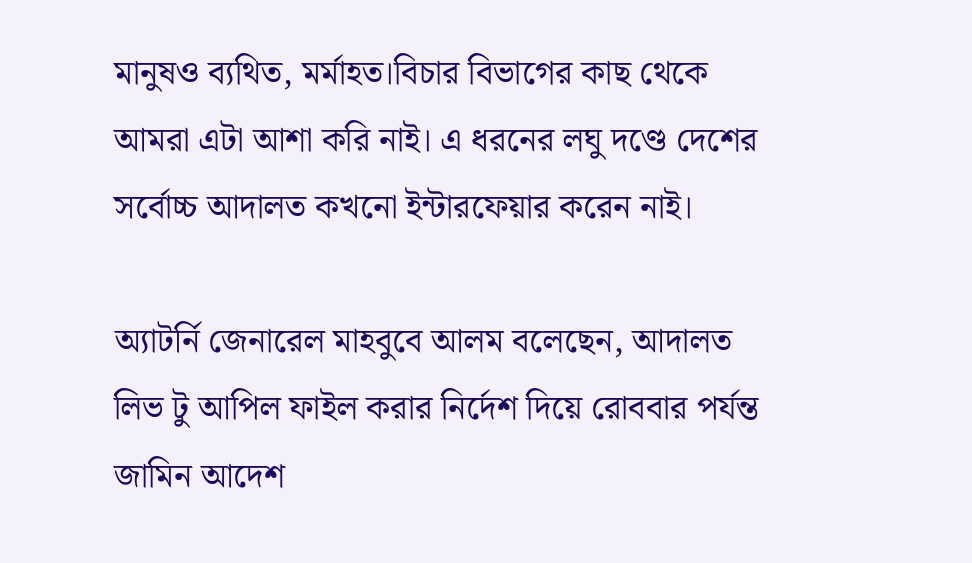মানুষও ব্যথিত, মর্মাহত।বিচার বিভাগের কাছ থেকে আমরা এটা আশা করি নাই। এ ধরনের লঘু দণ্ডে দেশের সর্বোচ্চ আদালত কখনো ইন্টারফেয়ার করেন নাই।

অ্যাটর্নি জেনারেল মাহবুবে আলম বলেছেন, আদালত লিভ টু আপিল ফাইল করার নির্দেশ দিয়ে রোববার পর্যন্ত জামিন আদেশ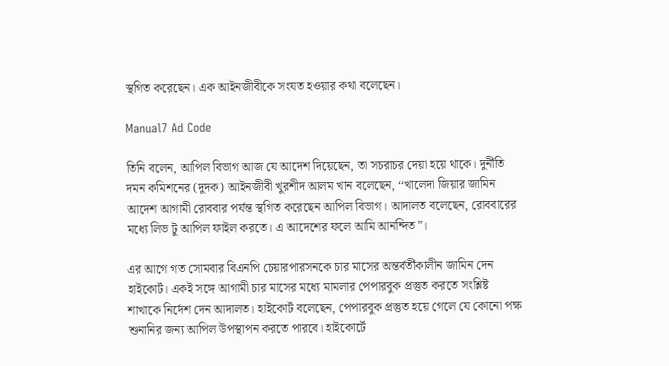স্থগিত করেছেন। এক আইনজীবীকে সংযত হওয়ার কথা বলেছেন।

Manual7 Ad Code

তিনি বলেন, আপিল বিভাগ আজ যে আদেশ দিয়েছেন, তা সচরাচর দেয়া হয়ে থাকে। দুর্নীতি দমন কমিশনের (দুদক) আইনজীবী খুরশীদ আলম খান বলেছেন, ‘‘খালেদা জিয়ার জামিন আদেশ আগামী রোববার পর্যন্ত স্থগিত করেছেন আপিল বিভাগ। আদালত বলেছেন, রোববারের মধ্যে লিভ টু আপিল ফাইল করতে। এ আদেশের ফলে আমি আনন্দিত”।

এর আগে গত সোমবার বিএনপি চেয়ারপারসনকে চার মাসের অন্তর্বর্তীকালীন জামিন দেন হাইকোর্ট। একই সঙ্গে আগামী চার মাসের মধ্যে মামলার পেপারবুক প্রস্তুত করতে সংশ্লিষ্ট শাখাকে নির্দেশ দেন আদালত। হাইকোর্ট বলেছেন, পেপারবুক প্রস্তুত হয়ে গেলে যে কোনো পক্ষ শুনানির জন্য আপিল উপস্থাপন করতে পারবে। হাইকোর্টে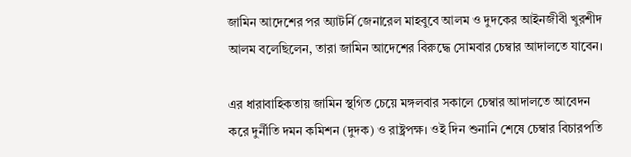জামিন আদেশের পর অ্যাটর্নি জেনারেল মাহবুবে আলম ও দুদকের আইনজীবী খুরশীদ আলম বলেছিলেন, তারা জামিন আদেশের বিরুদ্ধে সোমবার চেম্বার আদালতে যাবেন।

এর ধারাবাহিকতায় জামিন স্থগিত চেয়ে মঙ্গলবার সকালে চেম্বার আদালতে আবেদন করে দুর্নীতি দমন কমিশন (দুদক) ও রাষ্ট্রপক্ষ। ওই দিন শুনানি শেষে চেম্বার বিচারপতি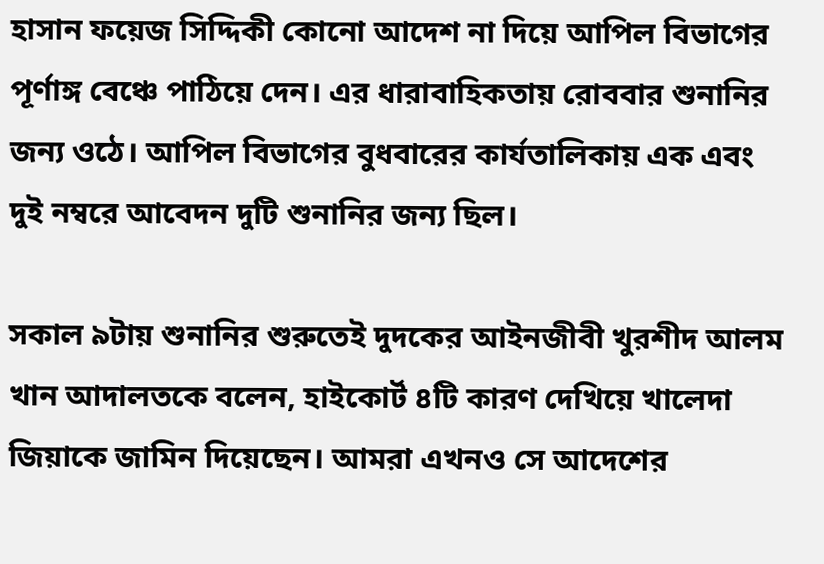হাসান ফয়েজ সিদ্দিকী কোনো আদেশ না দিয়ে আপিল বিভাগের পূর্ণাঙ্গ বেঞ্চে পাঠিয়ে দেন। এর ধারাবাহিকতায় রোববার শুনানির জন্য ওঠে। আপিল বিভাগের বুধবারের কার্যতালিকায় এক এবং দুই নম্বরে আবেদন দুটি শুনানির জন্য ছিল।

সকাল ৯টায় শুনানির শুরুতেই দুদকের আইনজীবী খুরশীদ আলম খান আদালতকে বলেন, হাইকোর্ট ৪টি কারণ দেখিয়ে খালেদা জিয়াকে জামিন দিয়েছেন। আমরা এখনও সে আদেশের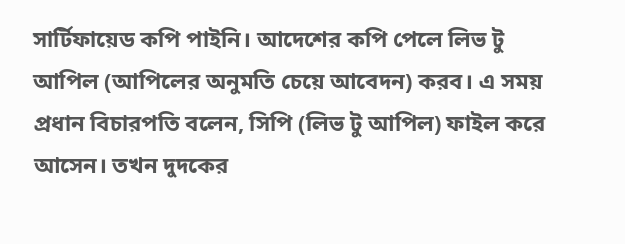সার্টিফায়েড কপি পাইনি। আদেশের কপি পেলে লিভ টু আপিল (আপিলের অনুমতি চেয়ে আবেদন) করব। এ সময় প্রধান বিচারপতি বলেন, সিপি (লিভ টু আপিল) ফাইল করে আসেন। তখন দুদকের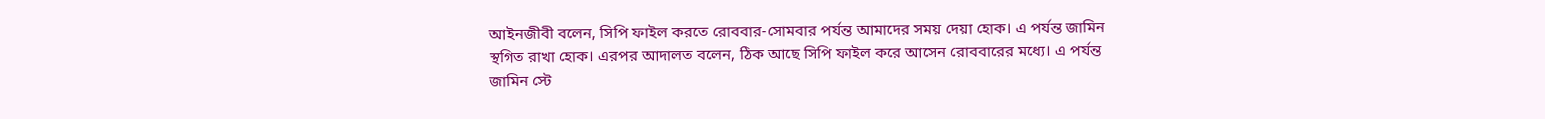আইনজীবী বলেন, সিপি ফাইল করতে রোববার-সোমবার পর্যন্ত আমাদের সময় দেয়া হোক। এ পর্যন্ত জামিন স্থগিত রাখা হোক। এরপর আদালত বলেন, ঠিক আছে সিপি ফাইল করে আসেন রোববারের মধ্যে। এ পর্যন্ত জামিন স্টে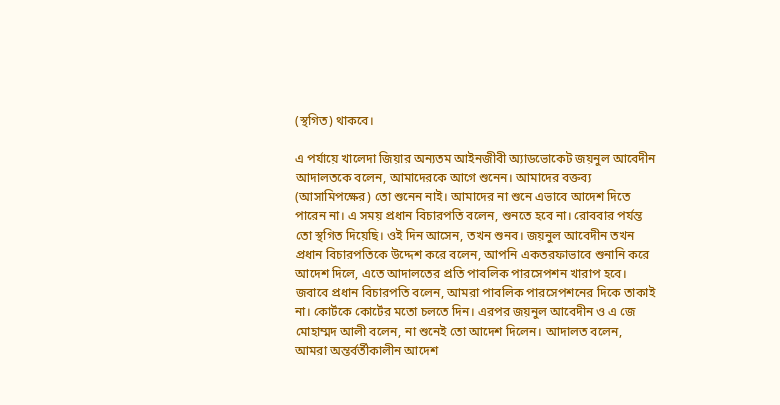(স্থগিত) থাকবে।

এ পর্যায়ে খালেদা জিয়ার অন্যতম আইনজীবী অ্যাডভোকেট জয়নুল আবেদীন আদালতকে বলেন, আমাদেরকে আগে শুনেন। আমাদের বক্তব্য (আসামিপক্ষের) তো শুনেন নাই। আমাদের না শুনে এভাবে আদেশ দিতে পারেন না। এ সময় প্রধান বিচারপতি বলেন, শুনতে হবে না। রোববার পর্যন্ত তো স্থগিত দিয়েছি। ওই দিন আসেন, তখন শুনব। জয়নুল আবেদীন তখন প্রধান বিচারপতিকে উদ্দেশ করে বলেন, আপনি একতরফাভাবে শুনানি করে আদেশ দিলে, এতে আদালতের প্রতি পাবলিক পারসেপশন খারাপ হবে। জবাবে প্রধান বিচারপতি বলেন, আমরা পাবলিক পারসেপশনের দিকে তাকাই না। কোর্টকে কোর্টের মতো চলতে দিন। এরপর জয়নুল আবেদীন ও এ জে মোহাম্মদ আলী বলেন, না শুনেই তো আদেশ দিলেন। আদালত বলেন, আমরা অন্তর্বর্তীকালীন আদেশ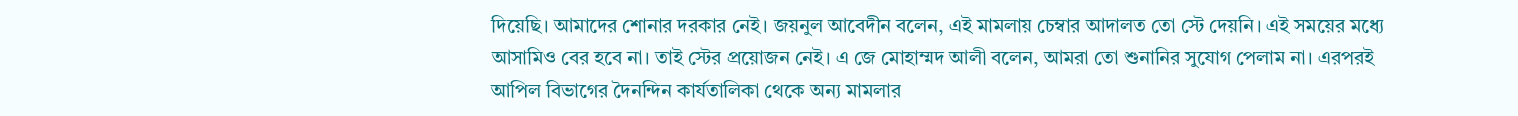দিয়েছি। আমাদের শোনার দরকার নেই। জয়নুল আবেদীন বলেন, এই মামলায় চেম্বার আদালত তো স্টে দেয়নি। এই সময়ের মধ্যে আসামিও বের হবে না। তাই স্টের প্রয়োজন নেই। এ জে মোহাম্মদ আলী বলেন, আমরা তো শুনানির সুযোগ পেলাম না। এরপরই আপিল বিভাগের দৈনন্দিন কার্যতালিকা থেকে অন্য মামলার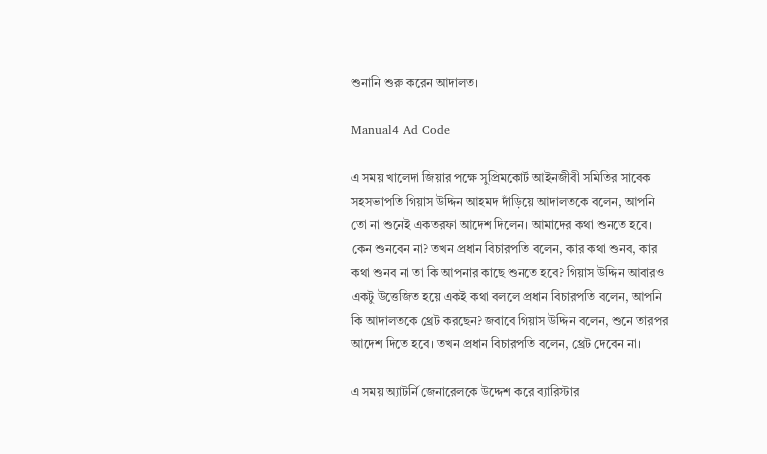শুনানি শুরু করেন আদালত।

Manual4 Ad Code

এ সময় খালেদা জিয়ার পক্ষে সুপ্রিমকোর্ট আইনজীবী সমিতির সাবেক সহসভাপতি গিয়াস উদ্দিন আহমদ দাঁড়িয়ে আদালতকে বলেন, আপনি তো না শুনেই একতরফা আদেশ দিলেন। আমাদের কথা শুনতে হবে। কেন শুনবেন না? তখন প্রধান বিচারপতি বলেন, কার কথা শুনব, কার কথা শুনব না তা কি আপনার কাছে শুনতে হবে? গিয়াস উদ্দিন আবারও একটু উত্তেজিত হয়ে একই কথা বললে প্রধান বিচারপতি বলেন, আপনি কি আদালতকে থ্রেট করছেন? জবাবে গিয়াস উদ্দিন বলেন, শুনে তারপর আদেশ দিতে হবে। তখন প্রধান বিচারপতি বলেন, থ্রেট দেবেন না।

এ সময় অ্যাটর্নি জেনারেলকে উদ্দেশ করে ব্যারিস্টার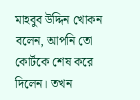মাহবুব উদ্দিন খোকন বলেন, আপনি তো কোর্টকে শেষ করে দিলেন। তখন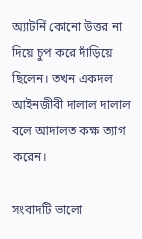অ্যাটর্নি কোনো উত্তর না দিয়ে চুপ করে দাঁড়িয়ে ছিলেন। তখন একদল আইনজীবী দালাল দালাল বলে আদালত কক্ষ ত্যাগ করেন।

সংবাদটি ভালো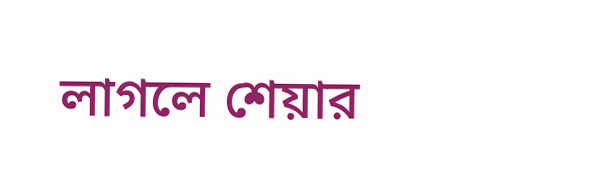লাগলে শেয়ার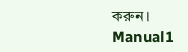করুন।
Manual1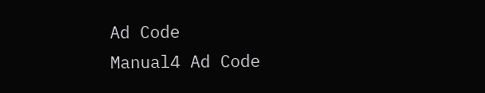Ad Code
Manual4 Ad Code